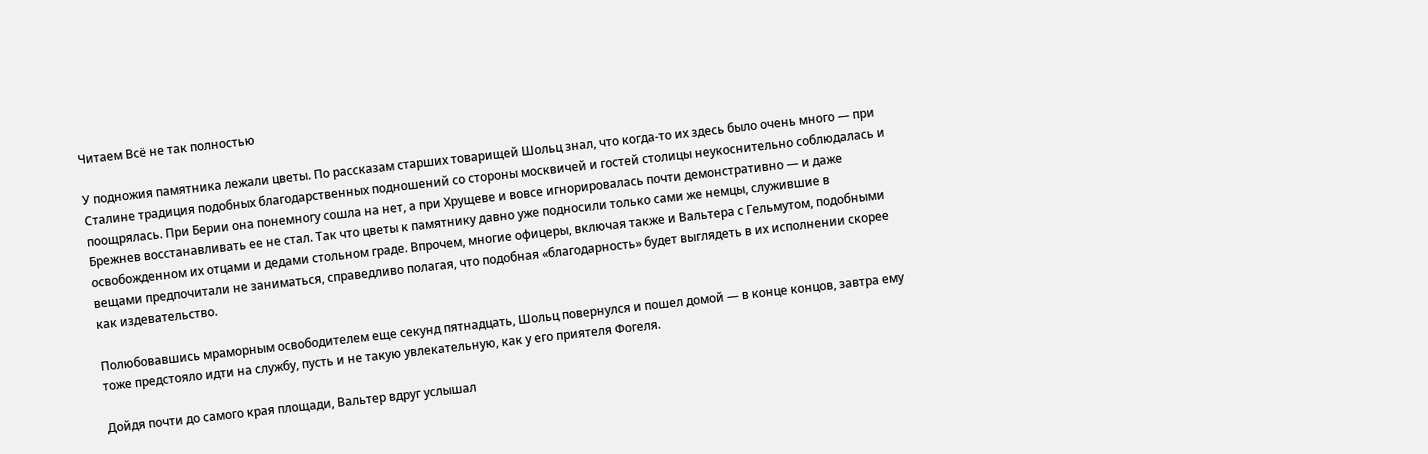Читаем Всё не так полностью

У подножия памятника лежали цветы. По рассказам старших товарищей Шольц знал, что когда-то их здесь было очень много — при Сталине традиция подобных благодарственных подношений со стороны москвичей и гостей столицы неукоснительно соблюдалась и поощрялась. При Берии она понемногу сошла на нет, а при Хрущеве и вовсе игнорировалась почти демонстративно — и даже Брежнев восстанавливать ее не стал. Так что цветы к памятнику давно уже подносили только сами же немцы, служившие в освобожденном их отцами и дедами стольном граде. Впрочем, многие офицеры, включая также и Вальтера с Гельмутом, подобными вещами предпочитали не заниматься, справедливо полагая, что подобная «благодарность» будет выглядеть в их исполнении скорее как издевательство.

Полюбовавшись мраморным освободителем еще секунд пятнадцать, Шольц повернулся и пошел домой — в конце концов, завтра ему тоже предстояло идти на службу, пусть и не такую увлекательную, как у его приятеля Фогеля.

Дойдя почти до самого края площади, Вальтер вдруг услышал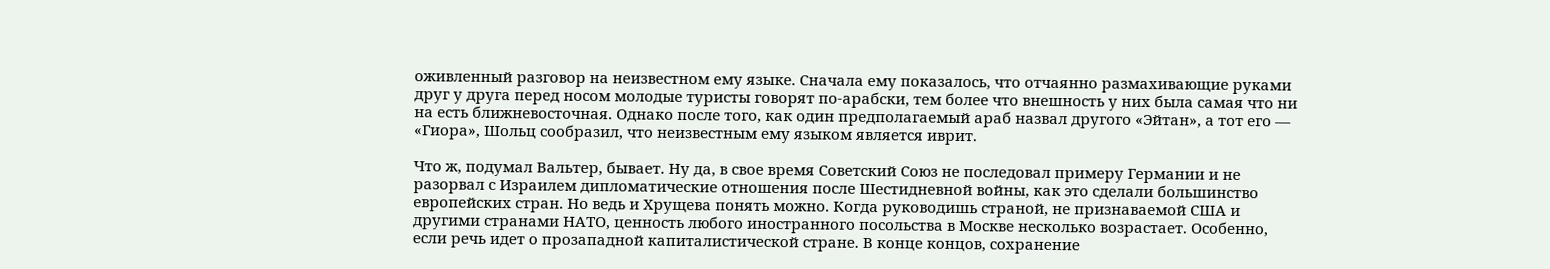оживленный разговор на неизвестном ему языке. Сначала ему показалось, что отчаянно размахивающие руками друг у друга перед носом молодые туристы говорят по-арабски, тем более что внешность у них была самая что ни на есть ближневосточная. Однако после того, как один предполагаемый араб назвал другого «Эйтан», а тот его — «Гиора», Шольц сообразил, что неизвестным ему языком является иврит.

Что ж, подумал Вальтер, бывает. Ну да, в свое время Советский Союз не последовал примеру Германии и не разорвал с Израилем дипломатические отношения после Шестидневной войны, как это сделали большинство европейских стран. Но ведь и Хрущева понять можно. Когда руководишь страной, не признаваемой США и другими странами НАТО, ценность любого иностранного посольства в Москве несколько возрастает. Особенно, если речь идет о прозападной капиталистической стране. В конце концов, сохранение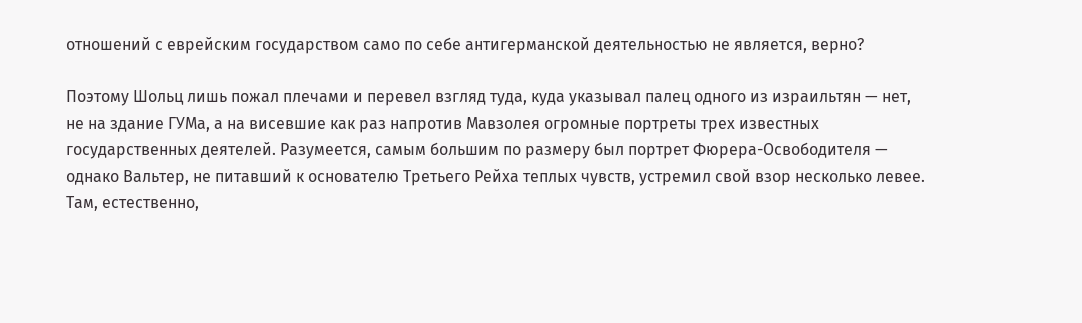отношений с еврейским государством само по себе антигерманской деятельностью не является, верно?

Поэтому Шольц лишь пожал плечами и перевел взгляд туда, куда указывал палец одного из израильтян — нет, не на здание ГУМа, а на висевшие как раз напротив Мавзолея огромные портреты трех известных государственных деятелей. Разумеется, самым большим по размеру был портрет Фюрера-Освободителя — однако Вальтер, не питавший к основателю Третьего Рейха теплых чувств, устремил свой взор несколько левее. Там, естественно,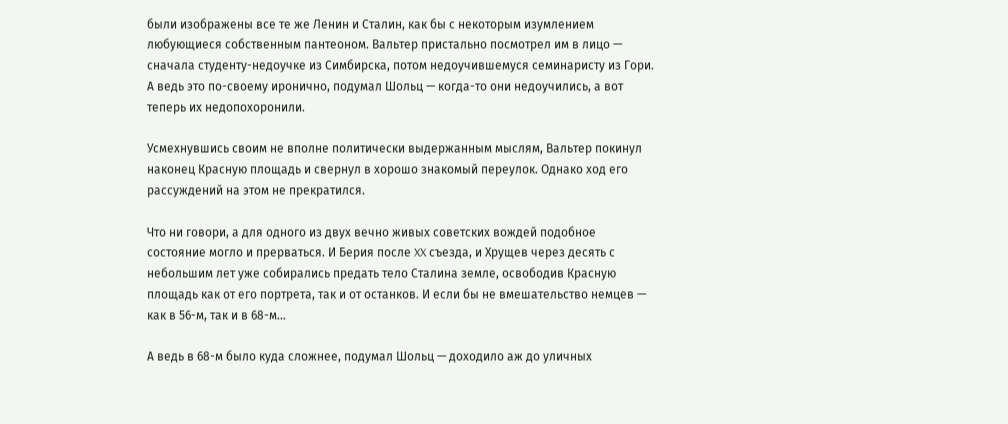были изображены все те же Ленин и Сталин, как бы с некоторым изумлением любующиеся собственным пантеоном. Вальтер пристально посмотрел им в лицо — сначала студенту-недоучке из Симбирска, потом недоучившемуся семинаристу из Гори. А ведь это по-своему иронично, подумал Шольц — когда-то они недоучились, а вот теперь их недопохоронили.

Усмехнувшись своим не вполне политически выдержанным мыслям, Вальтер покинул наконец Красную площадь и свернул в хорошо знакомый переулок. Однако ход его рассуждений на этом не прекратился.

Что ни говори, а для одного из двух вечно живых советских вождей подобное состояние могло и прерваться. И Берия после XX съезда, и Хрущев через десять с небольшим лет уже собирались предать тело Сталина земле, освободив Красную площадь как от его портрета, так и от останков. И если бы не вмешательство немцев — как в 56-м, так и в 68-м…

А ведь в 68-м было куда сложнее, подумал Шольц — доходило аж до уличных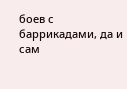боев с баррикадами, да и сам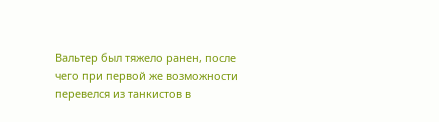Вальтер был тяжело ранен, после чего при первой же возможности перевелся из танкистов в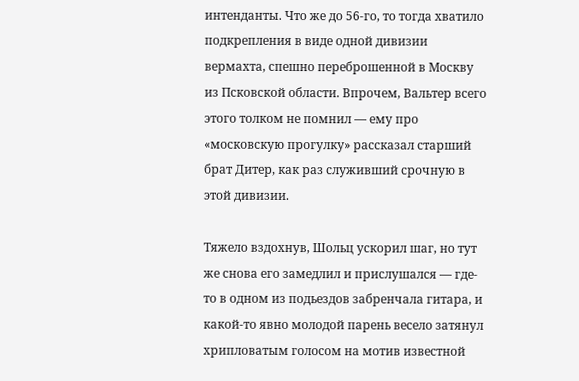интенданты. Что же до 56-го, то тогда хватило подкрепления в виде одной дивизии вермахта, спешно переброшенной в Москву из Псковской области. Впрочем, Вальтер всего этого толком не помнил — ему про «московскую прогулку» рассказал старший брат Дитер, как раз служивший срочную в этой дивизии.

Тяжело вздохнув, Шольц ускорил шаг, но тут же снова его замедлил и прислушался — где-то в одном из подьездов забренчала гитара, и какой-то явно молодой парень весело затянул хрипловатым голосом на мотив известной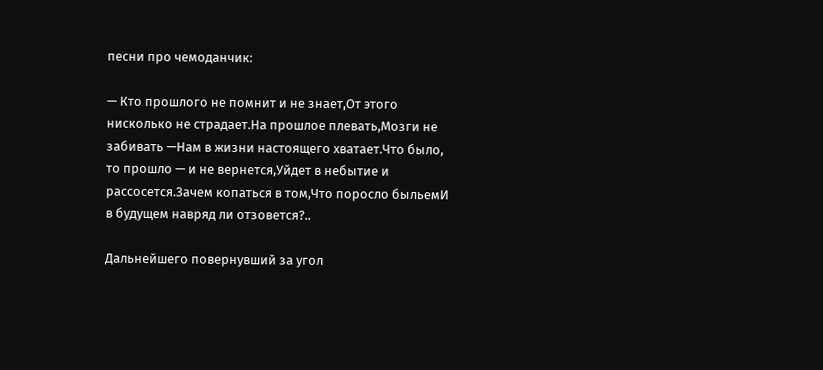песни про чемоданчик:

— Кто прошлого не помнит и не знает,От этого нисколько не страдает.На прошлое плевать,Мозги не забивать —Нам в жизни настоящего хватает.Что было, то прошло — и не вернется,Уйдет в небытие и рассосется.Зачем копаться в том,Что поросло быльемИ в будущем навряд ли отзовется?..

Дальнейшего повернувший за угол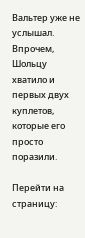Вальтер уже не услышал. Впрочем, Шольцу хватило и первых двух куплетов, которые его просто поразили.

Перейти на страницу: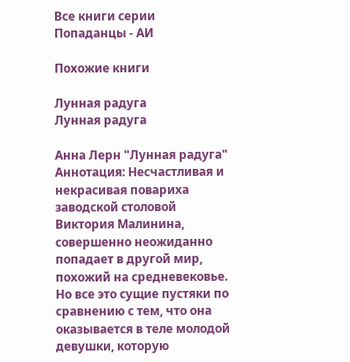Все книги серии Попаданцы - АИ

Похожие книги

Лунная радуга
Лунная радуга

Анна Лерн "Лунная радуга" Аннотация: Несчастливая и некрасивая повариха заводской столовой Виктория Малинина, совершенно неожиданно попадает в другой мир, похожий на средневековье. Но все это сущие пустяки по сравнению с тем, что она оказывается в теле молодой девушки, которую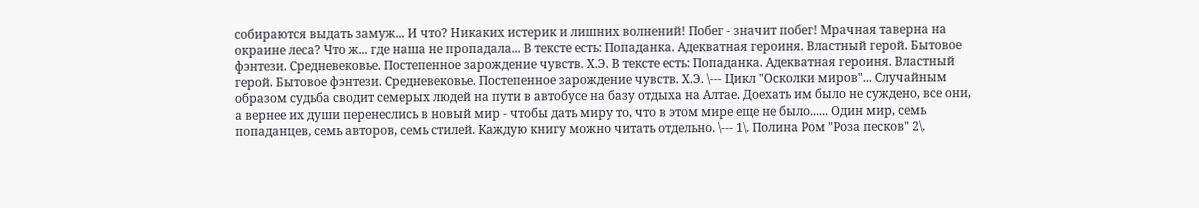собираются выдать замуж... И что? Никаких истерик и лишних волнений! Побег - значит побег! Мрачная таверна на окраине леса? Что ж... где наша не пропадала... В тексте есть: Попаданка. Адекватная героиня. Властный герой. Бытовое фэнтези. Средневековье. Постепенное зарождение чувств. Х.Э. В тексте есть: Попаданка. Адекватная героиня. Властный герой. Бытовое фэнтези. Средневековье. Постепенное зарождение чувств. Х.Э. \--- Цикл "Осколки миров"... Случайным образом судьба сводит семерых людей на пути в автобусе на базу отдыха на Алтае. Доехать им было не суждено, все они, а вернее их души перенеслись в новый мир - чтобы дать миру то, что в этом мире еще не было...... Один мир, семь попаданцев, семь авторов, семь стилей. Каждую книгу можно читать отдельно. \--- 1\. Полина Ром "Роза песков" 2\.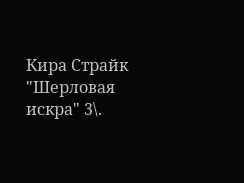Кира Страйк "Шерловая искра" 3\.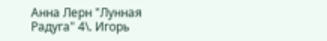Анна Лерн "Лунная Радуга" 4\. Игорь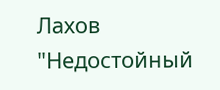Лахов "Недостойный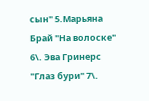сын" 5.Марьяна Брай "На волоске" 6\. Эва Гринерс "Глаз бури" 7\.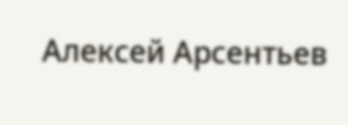Алексей Арсентьев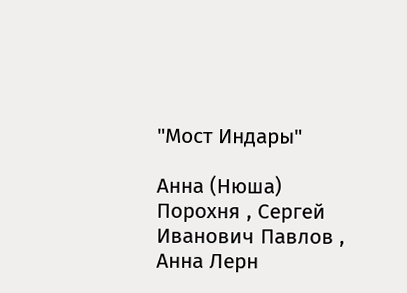"Мост Индары"

Анна (Нюша) Порохня , Сергей Иванович Павлов , Анна Лерн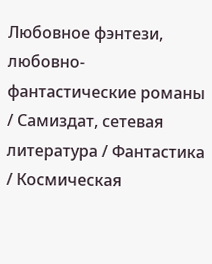Любовное фэнтези, любовно-фантастические романы / Самиздат, сетевая литература / Фантастика / Космическая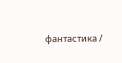фантастика /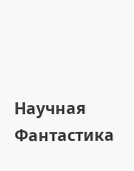Научная Фантастика